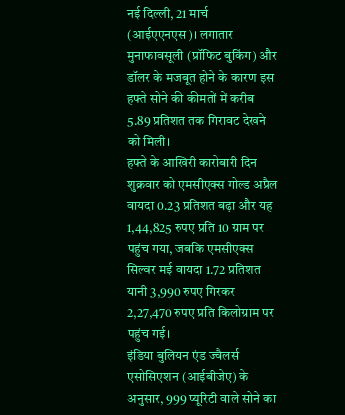नई दिल्ली, 21 मार्च (आईएएनएस)। लगातार मुनाफावसूली (प्रॉफिट बुकिंग) और डॉलर के मजबूत होने के कारण इस हफ्ते सोने की कीमतों में करीब 5.89 प्रतिशत तक गिरावट देखने को मिली।
हफ्ते के आखिरी कारोबारी दिन शुक्रवार को एमसीएक्स गोल्ड अप्रैल वायदा 0.23 प्रतिशत बढ़ा और यह 1,44,825 रुपए प्रति 10 ग्राम पर पहुंच गया, जबकि एमसीएक्स सिल्वर मई वायदा 1.72 प्रतिशत यानी 3,990 रुपए गिरकर 2,27,470 रुपए प्रति किलोग्राम पर पहुंच गई।
इंडिया बुलियन एंड ज्वैलर्स एसोसिएशन (आईबीजेए) के अनुसार, 999 प्यूरिटी वाले सोने का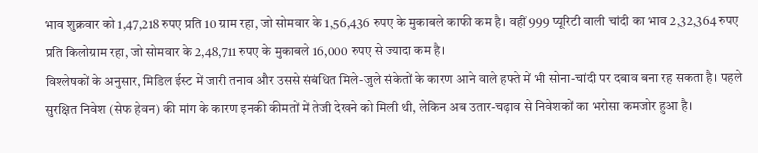भाव शुक्रवार को 1,47,218 रुपए प्रति 10 ग्राम रहा, जो सोमवार के 1,56,436 रुपए के मुकाबले काफी कम है। वहीं 999 प्यूरिटी वाली चांदी का भाव 2,32,364 रुपए प्रति किलोग्राम रहा, जो सोमवार के 2,48,711 रुपए के मुकाबले 16,000 रुपए से ज्यादा कम है।
विश्लेषकों के अनुसार, मिडिल ईस्ट में जारी तनाव और उससे संबंधित मिले-जुले संकेतों के कारण आने वाले हफ्ते में भी सोना-चांदी पर दबाव बना रह सकता है। पहले सुरक्षित निवेश (सेफ हेवन) की मांग के कारण इनकी कीमतों में तेजी देखने को मिली थी, लेकिन अब उतार-चढ़ाव से निवेशकों का भरोसा कमजोर हुआ है।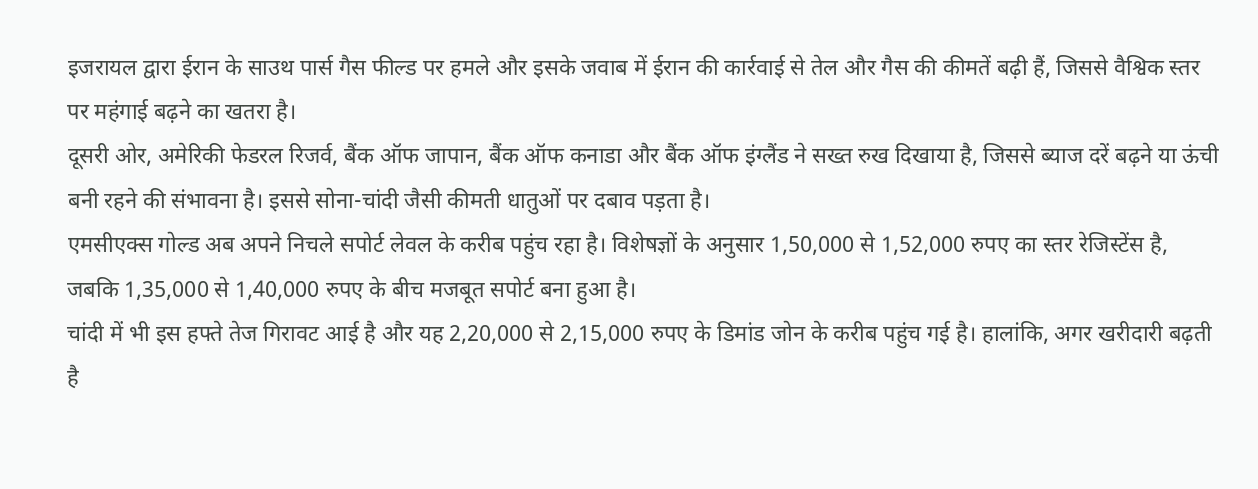इजरायल द्वारा ईरान के साउथ पार्स गैस फील्ड पर हमले और इसके जवाब में ईरान की कार्रवाई से तेल और गैस की कीमतें बढ़ी हैं, जिससे वैश्विक स्तर पर महंगाई बढ़ने का खतरा है।
दूसरी ओर, अमेरिकी फेडरल रिजर्व, बैंक ऑफ जापान, बैंक ऑफ कनाडा और बैंक ऑफ इंग्लैंड ने सख्त रुख दिखाया है, जिससे ब्याज दरें बढ़ने या ऊंची बनी रहने की संभावना है। इससे सोना-चांदी जैसी कीमती धातुओं पर दबाव पड़ता है।
एमसीएक्स गोल्ड अब अपने निचले सपोर्ट लेवल के करीब पहुंच रहा है। विशेषज्ञों के अनुसार 1,50,000 से 1,52,000 रुपए का स्तर रेजिस्टेंस है, जबकि 1,35,000 से 1,40,000 रुपए के बीच मजबूत सपोर्ट बना हुआ है।
चांदी में भी इस हफ्ते तेज गिरावट आई है और यह 2,20,000 से 2,15,000 रुपए के डिमांड जोन के करीब पहुंच गई है। हालांकि, अगर खरीदारी बढ़ती है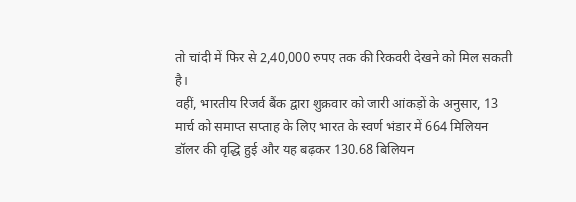तो चांदी में फिर से 2,40,000 रुपए तक की रिकवरी देखने को मिल सकती है।
वहीं, भारतीय रिजर्व बैंक द्वारा शुक्रवार को जारी आंकड़ों के अनुसार, 13 मार्च को समाप्त सप्ताह के लिए भारत के स्वर्ण भंडार में 664 मिलियन डॉलर की वृद्धि हुई और यह बढ़कर 130.68 बिलियन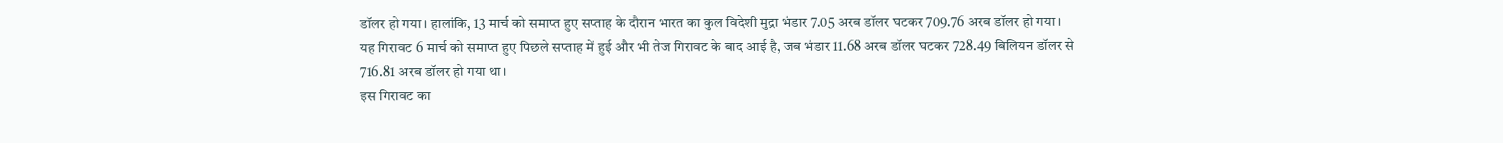डॉलर हो गया। हालांकि, 13 मार्च को समाप्त हुए सप्ताह के दौरान भारत का कुल विदेशी मुद्रा भंडार 7.05 अरब डॉलर घटकर 709.76 अरब डॉलर हो गया।
यह गिरावट 6 मार्च को समाप्त हुए पिछले सप्ताह में हुई और भी तेज गिरावट के बाद आई है, जब भंडार 11.68 अरब डॉलर घटकर 728.49 बिलियन डॉलर से 716.81 अरब डॉलर हो गया था।
इस गिरावट का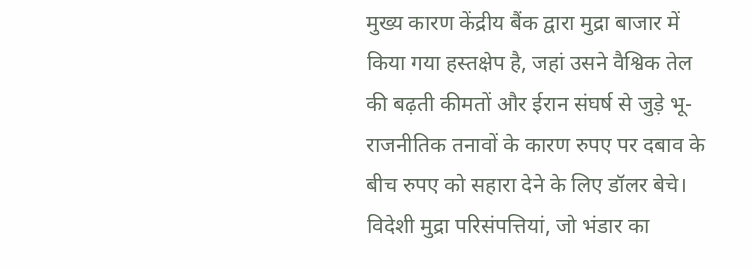मुख्य कारण केंद्रीय बैंक द्वारा मुद्रा बाजार में किया गया हस्तक्षेप है, जहां उसने वैश्विक तेल की बढ़ती कीमतों और ईरान संघर्ष से जुड़े भू-राजनीतिक तनावों के कारण रुपए पर दबाव के बीच रुपए को सहारा देने के लिए डॉलर बेचे।
विदेशी मुद्रा परिसंपत्तियां, जो भंडार का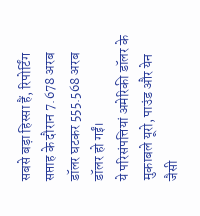सबसे बड़ा हिस्सा हैं, रिपोर्टिंग सप्ताह के दौरान 7.678 अरब डॉलर घटकर 555.568 अरब डॉलर हो गईं।
ये परिसंपत्तियां अमेरिकी डॉलर के मुकाबले यूरो, पाउंड और येन जैसी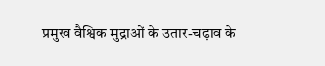प्रमुख वैश्विक मुद्राओं के उतार-चढ़ाव के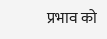प्रभाव को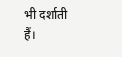भी दर्शाती हैं।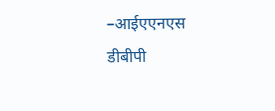–आईएएनएस
डीबीपी